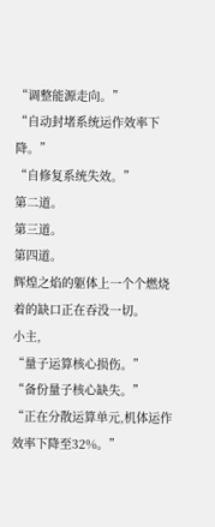“调整能源走向。”
“自动封堵系统运作效率下降。”
“自修复系统失效。”
第二道。
第三道。
第四道。
辉煌之焰的躯体上一个个燃烧着的缺口正在吞没一切。
小主,
“量子运算核心损伤。”
“备份量子核心缺失。”
“正在分散运算单元,机体运作效率下降至32%。”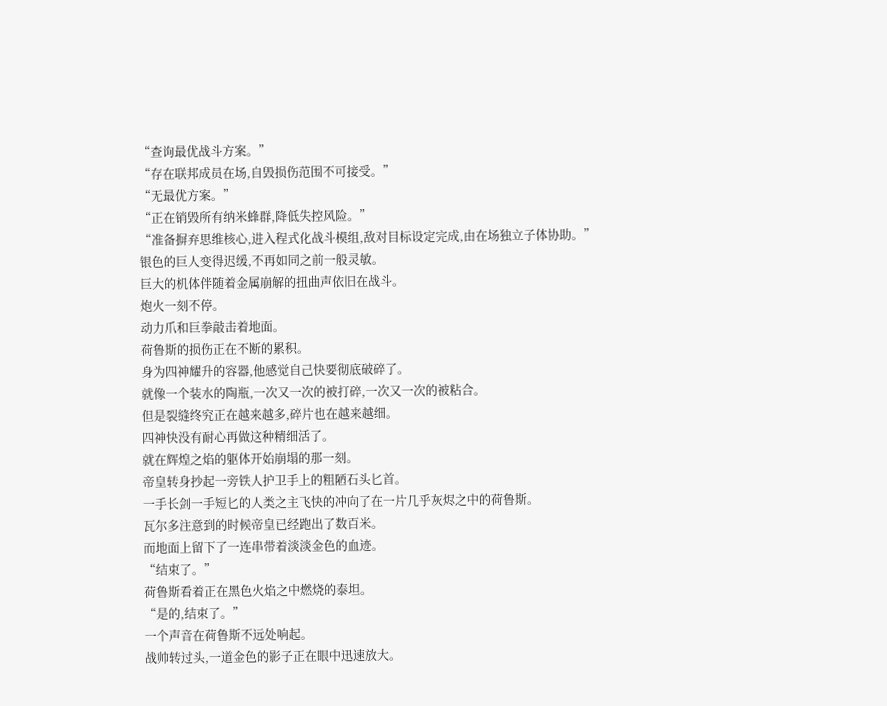“查询最优战斗方案。”
“存在联邦成员在场,自毁损伤范围不可接受。”
“无最优方案。”
“正在销毁所有纳米蜂群,降低失控风险。”
“准备摒弃思维核心,进入程式化战斗模组,敌对目标设定完成,由在场独立子体协助。”
银色的巨人变得迟缓,不再如同之前一般灵敏。
巨大的机体伴随着金属崩解的扭曲声依旧在战斗。
炮火一刻不停。
动力爪和巨拳敲击着地面。
荷鲁斯的损伤正在不断的累积。
身为四神耀升的容器,他感觉自己快要彻底破碎了。
就像一个装水的陶瓶,一次又一次的被打碎,一次又一次的被粘合。
但是裂缝终究正在越来越多,碎片也在越来越细。
四神快没有耐心再做这种精细活了。
就在辉煌之焰的躯体开始崩塌的那一刻。
帝皇转身抄起一旁铁人护卫手上的粗陋石头匕首。
一手长剑一手短匕的人类之主飞快的冲向了在一片几乎灰烬之中的荷鲁斯。
瓦尔多注意到的时候帝皇已经跑出了数百米。
而地面上留下了一连串带着淡淡金色的血迹。
“结束了。”
荷鲁斯看着正在黑色火焰之中燃烧的泰坦。
“是的,结束了。”
一个声音在荷鲁斯不远处响起。
战帅转过头,一道金色的影子正在眼中迅速放大。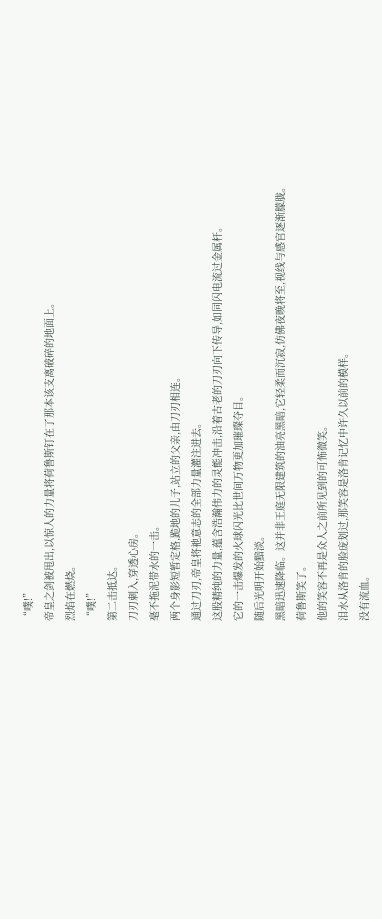“噗!”
帝皇之剑被甩出,以惊人的力量将荷鲁斯钉在了那本该支离破碎的地面上。
烈焰在燃烧。
“噗!”
第二击抵达。
刀刃刺入,穿透心房。
毫不拖泥带水的一击。
两个身影短暂定格,跪地的儿子,站立的父亲,由刀刃相连。
通过刀刃,帝皇将祂意志的全部力量灌注进去。
这股精纯的力量,蕴含浩瀚伟力的灵能冲击,沿着古老的刀刃向下传导,如同闪电流过金属杆。
它的一击爆发的火球闪光比世间万物更加璀璨夺目。
随后光明开始黯淡。
黑暗迅速降临。这并非王庭无限建筑的油亮黑暗,它轻柔而沉寂,仿佛夜晚将至,视线与感官逐渐朦胧。
荷鲁斯笑了。
他的笑容不再是众人之前所见到的可怖微笑。
泪水从洛肯的脸庞划过,那笑容是洛肯记忆中许久以前的模样。
没有流血。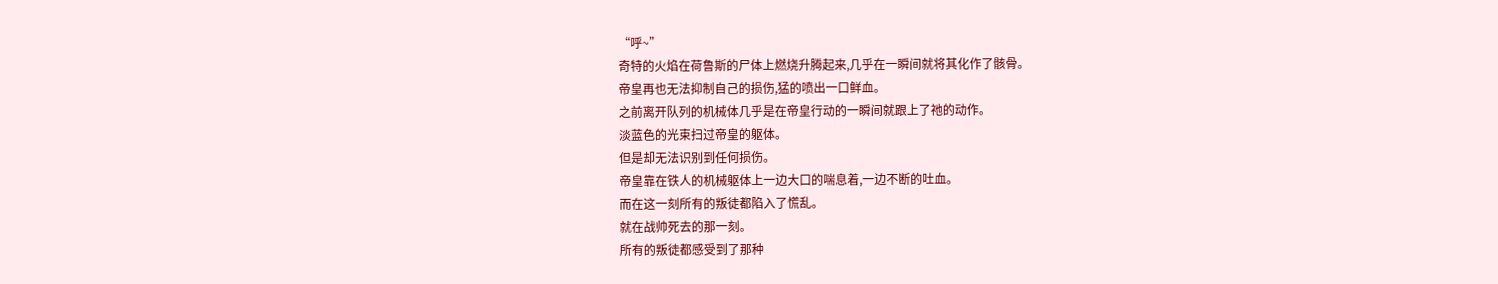“呼~”
奇特的火焰在荷鲁斯的尸体上燃烧升腾起来,几乎在一瞬间就将其化作了骸骨。
帝皇再也无法抑制自己的损伤,猛的喷出一口鲜血。
之前离开队列的机械体几乎是在帝皇行动的一瞬间就跟上了祂的动作。
淡蓝色的光束扫过帝皇的躯体。
但是却无法识别到任何损伤。
帝皇靠在铁人的机械躯体上一边大口的喘息着,一边不断的吐血。
而在这一刻所有的叛徒都陷入了慌乱。
就在战帅死去的那一刻。
所有的叛徒都感受到了那种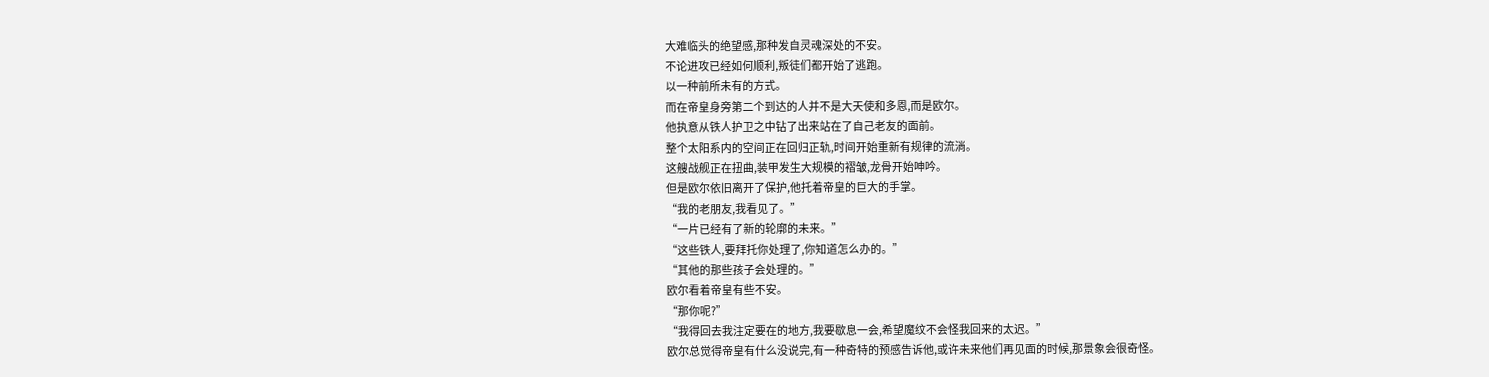大难临头的绝望感,那种发自灵魂深处的不安。
不论进攻已经如何顺利,叛徒们都开始了逃跑。
以一种前所未有的方式。
而在帝皇身旁第二个到达的人并不是大天使和多恩,而是欧尔。
他执意从铁人护卫之中钻了出来站在了自己老友的面前。
整个太阳系内的空间正在回归正轨,时间开始重新有规律的流淌。
这艘战舰正在扭曲,装甲发生大规模的褶皱,龙骨开始呻吟。
但是欧尔依旧离开了保护,他托着帝皇的巨大的手掌。
“我的老朋友,我看见了。”
“一片已经有了新的轮廓的未来。”
“这些铁人,要拜托你处理了,你知道怎么办的。”
“其他的那些孩子会处理的。”
欧尔看着帝皇有些不安。
“那你呢?”
“我得回去我注定要在的地方,我要歇息一会,希望魔纹不会怪我回来的太迟。”
欧尔总觉得帝皇有什么没说完,有一种奇特的预感告诉他,或许未来他们再见面的时候,那景象会很奇怪。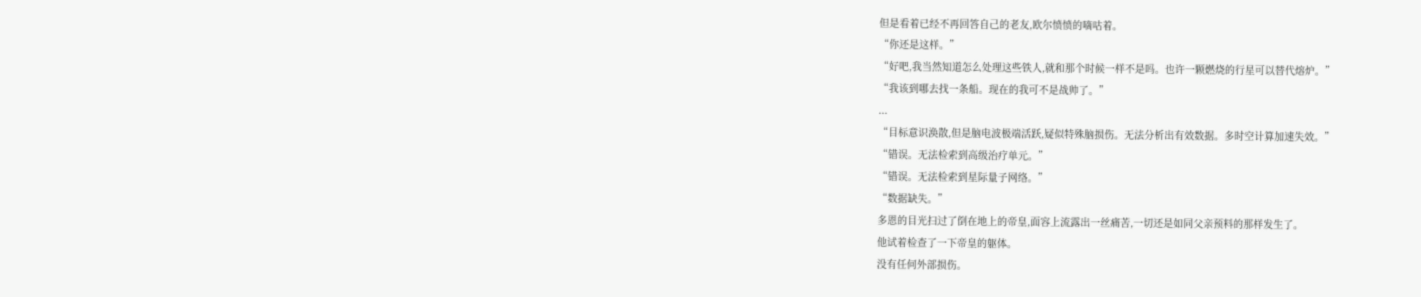但是看着已经不再回答自己的老友,欧尔愤愤的嘀咕着。
“你还是这样。”
“好吧,我当然知道怎么处理这些铁人,就和那个时候一样不是吗。也许一颗燃烧的行星可以替代熔炉。”
“我该到哪去找一条船。现在的我可不是战帅了。”
...
“目标意识涣散,但是脑电波极端活跃,疑似特殊脑损伤。无法分析出有效数据。多时空计算加速失效。”
“错误。无法检索到高级治疗单元。”
“错误。无法检索到星际量子网络。”
“数据缺失。”
多恩的目光扫过了倒在地上的帝皇,面容上流露出一丝痛苦,一切还是如同父亲预料的那样发生了。
他试着检查了一下帝皇的躯体。
没有任何外部损伤。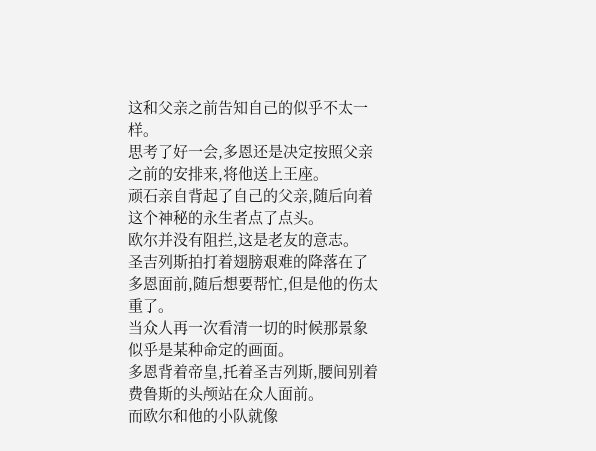这和父亲之前告知自己的似乎不太一样。
思考了好一会,多恩还是决定按照父亲之前的安排来,将他送上王座。
顽石亲自背起了自己的父亲,随后向着这个神秘的永生者点了点头。
欧尔并没有阻拦,这是老友的意志。
圣吉列斯拍打着翅膀艰难的降落在了多恩面前,随后想要帮忙,但是他的伤太重了。
当众人再一次看清一切的时候那景象似乎是某种命定的画面。
多恩背着帝皇,托着圣吉列斯,腰间别着费鲁斯的头颅站在众人面前。
而欧尔和他的小队就像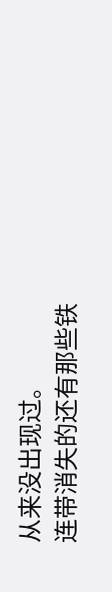从来没出现过。
连带消失的还有那些铁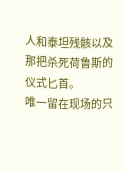人和泰坦残骸以及那把杀死荷鲁斯的仪式匕首。
唯一留在现场的只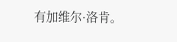有加维尔·洛肯。